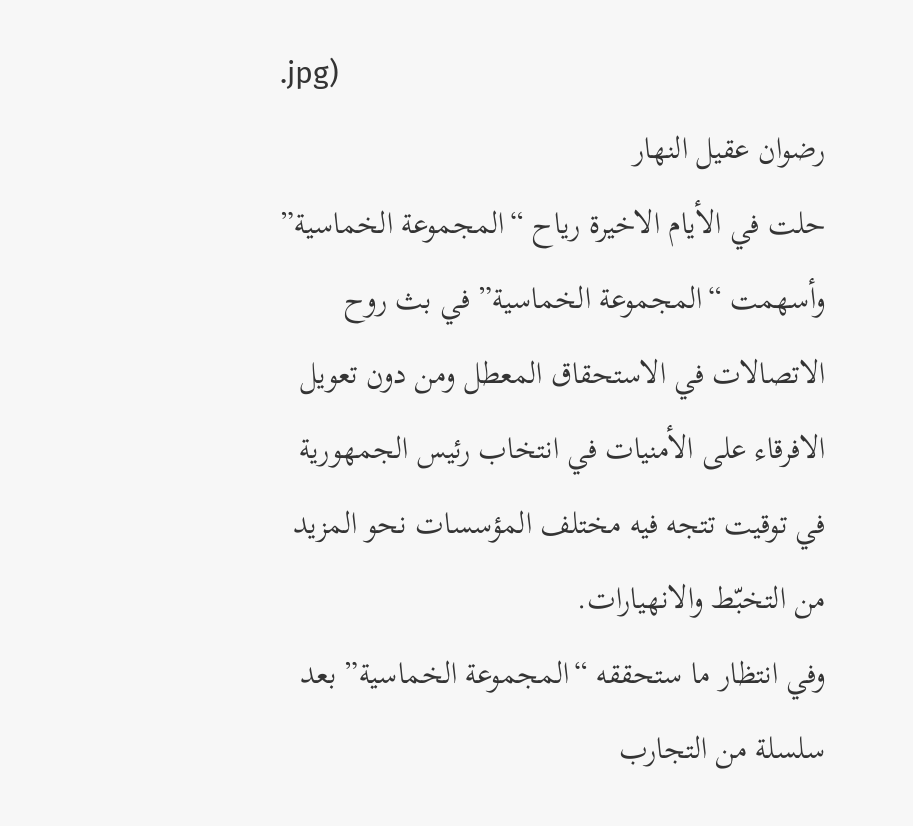.jpg)
رضوان عقيل النهار
حلت في الأيام الاخيرة رياح “المجموعة الخماسية” وأسهمت “المجموعة الخماسية” في بث روح الاتصالات في الاستحقاق المعطل ومن دون تعويل الافرقاء على الأمنيات في انتخاب رئيس الجمهورية في توقيت تتجه فيه مختلف المؤسسات نحو المزيد من التخبّط والانهيارات.
وفي انتظار ما ستحققه “المجموعة الخماسية” بعد سلسلة من التجارب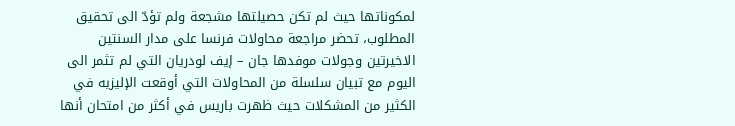لمكوناتها حيث لم تكن حصيلتها مشجعة ولم تؤدّ الى تحقيق المطلوب، تحضر مراجعة محاولات فرنسا على مدار السنتين الاخيرتين وجولات موفدها جان – إيف لودريان التي لم تثمر الى اليوم مع تبيان سلسلة من المحاولات التي أوقعت الإليزيه في الكثير من المشكلات حيث ظهرت باريس في أكثر من امتحان أنها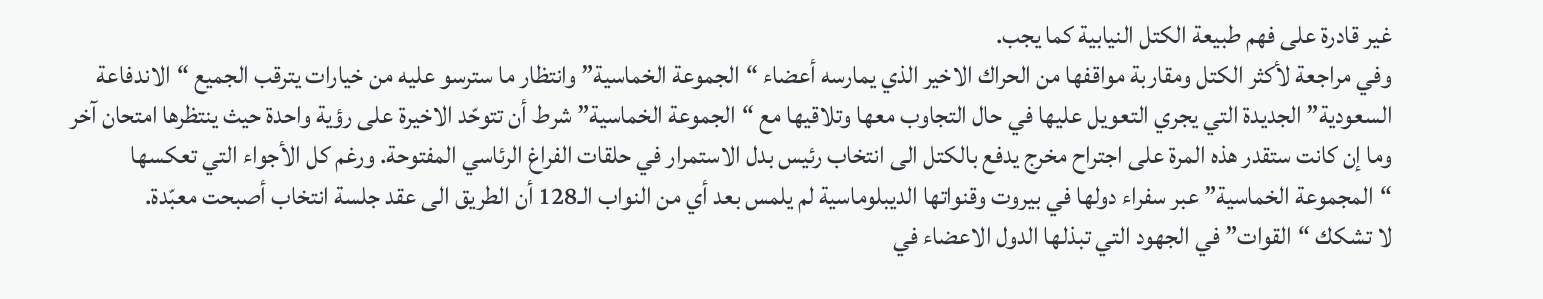غير قادرة على فهم طبيعة الكتل النيابية كما يجب.
وفي مراجعة لأكثر الكتل ومقاربة مواقفها من الحراك الاخير الذي يمارسه أعضاء “الجموعة الخماسية” وانتظار ما سترسو عليه من خيارات يترقب الجميع “الاندفاعة السعودية” الجديدة التي يجري التعويل عليها في حال التجاوب معها وتلاقيها مع “الجموعة الخماسية” شرط أن تتوحّد الاخيرة على رؤية واحدة حيث ينتظرها امتحان آخر وما إن كانت ستقدر هذه المرة على اجتراح مخرج يدفع بالكتل الى انتخاب رئيس بدل الاستمرار في حلقات الفراغ الرئاسي المفتوحة. ورغم كل الأجواء التي تعكسها “المجموعة الخماسية” عبر سفراء دولها في بيروت وقنواتها الديبلوماسية لم يلمس بعد أي من النواب الـ128 أن الطريق الى عقد جلسة انتخاب أصبحت معبّدة.
لا تشكك “القوات” في الجهود التي تبذلها الدول الاعضاء في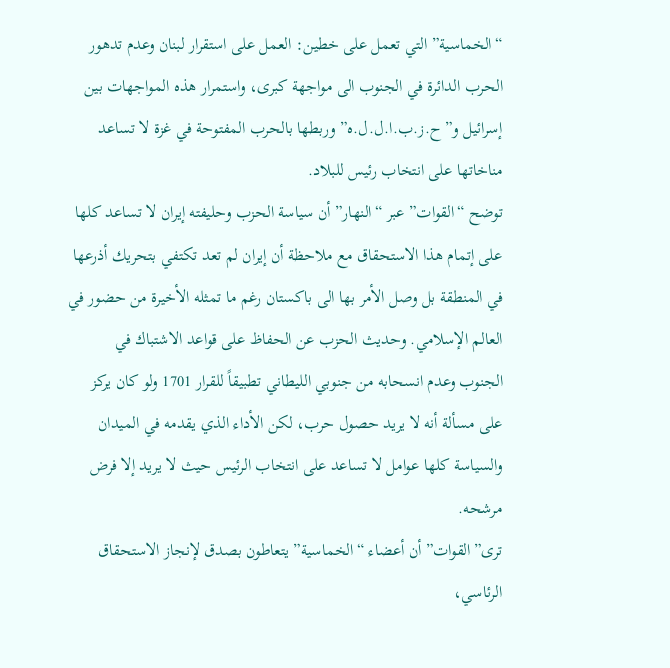“الخماسية” التي تعمل على خطين: العمل على استقرار لبنان وعدم تدهور الحرب الدائرة في الجنوب الى مواجهة كبرى، واستمرار هذه المواجهات بين إسرائيل و”ح.ز.ب.ا.ل.ل.ه” وربطها بالحرب المفتوحة في غزة لا تساعد مناخاتها على انتخاب رئيس للبلاد.
توضح “القوات” عبر “النهار” أن سياسة الحزب وحليفته إيران لا تساعد كلها على إتمام هذا الاستحقاق مع ملاحظة أن إيران لم تعد تكتفي بتحريك أذرعها في المنطقة بل وصل الأمر بها الى باكستان رغم ما تمثله الأخيرة من حضور في العالم الإسلامي. وحديث الحزب عن الحفاظ على قواعد الاشتباك في الجنوب وعدم انسحابه من جنوبي الليطاني تطبيقاً للقرار 1701 ولو كان يركز على مسألة أنه لا يريد حصول حرب، لكن الأداء الذي يقدمه في الميدان والسياسة كلها عوامل لا تساعد على انتخاب الرئيس حيث لا يريد إلا فرض مرشحه.
ترى”القوات” أن أعضاء “الخماسية” يتعاطون بصدق لإنجاز الاستحقاق الرئاسي،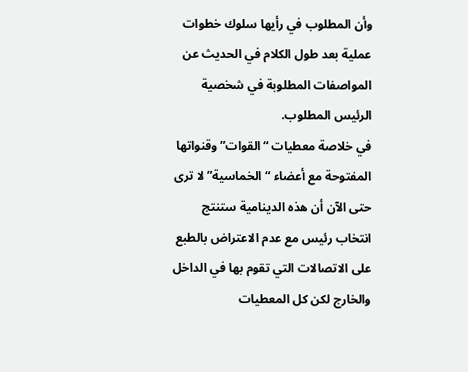وأن المطلوب في رأيها سلوك خطوات عملية بعد طول الكلام في الحديث عن المواصفات المطلوبة في شخصية الرئيس المطلوب.
في خلاصة معطيات “القوات” وقنواتها المفتوحة مع أعضاء “الخماسية” لا ترى حتى الآن أن هذه الدينامية ستنتج انتخاب رئيس مع عدم الاعتراض بالطبع على الاتصالات التي تقوم بها في الداخل والخارج لكن كل المعطيات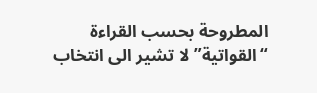المطروحة بحسب القراءة “القواتية” لا تشير الى انتخاب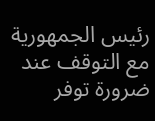رئيس الجمهورية مع التوقف عند ضرورة توفر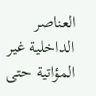العناصر الداخلية غير المؤاتية حتى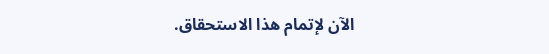الآن لإتمام هذا الاستحقاق.